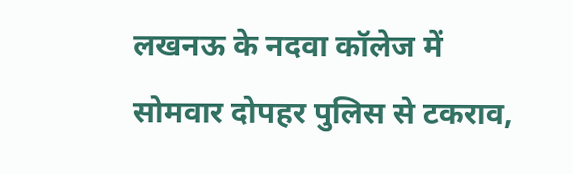लखनऊ के नदवा कॉलेज में सोमवार दोपहर पुलिस से टकराव,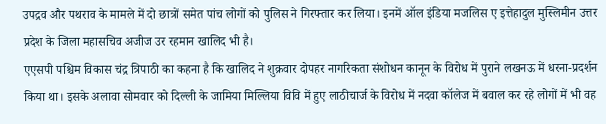उपद्रव और पथराव के मामले में दो छात्रों समेत पांच लोगों को पुलिस ने गिरफ्तार कर लिया। इनमें ऑल इंडिया मजलिस ए इत्तेहादुल मुस्लिमीन उत्तर प्रदेश के जिला महासचिव अजीज उर रहमान खालिद भी है।
एएसपी पश्चिम विकास चंद्र त्रिपाठी का कहना है कि खालिद ने शुक्रवार दोपहर नागरिकता संशोधन कानून के विरोध में पुराने लखनऊ में धरना-प्रदर्शन किया था। इसके अलावा सोमवार को दिल्ली के जामिया मिल्लिया विवि में हुए लाठीचार्ज के विरोध में नदवा कॉलेज में बवाल कर रहे लोगों में भी वह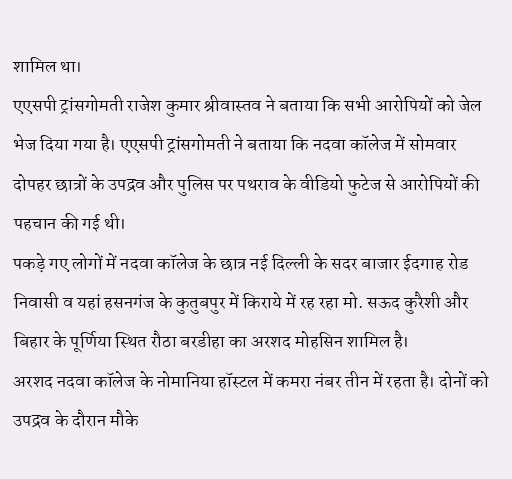शामिल था।
एएसपी ट्रांसगोमती राजेश कुमार श्रीवास्तव ने बताया कि सभी आरोपियों को जेल भेज दिया गया है। एएसपी ट्रांसगोमती ने बताया कि नदवा कॉलेज में सोमवार दोपहर छात्रों के उपद्रव और पुलिस पर पथराव के वीडियो फुटेज से आरोपियों की पहचान की गई थी।
पकड़े गए लोगों में नदवा कॉलेज के छात्र नई दिल्ली के सदर बाजार ईदगाह रोड निवासी व यहां हसनगंज के कुतुबपुर में किराये में रह रहा मो. सऊद कुरैशी और बिहार के पूर्णिया स्थित रौठा बरडीहा का अरशद मोहसिन शामिल है।
अरशद नदवा कॉलेज के नोमानिया हॉस्टल में कमरा नंबर तीन में रहता है। दोनों को उपद्रव के दौरान मौके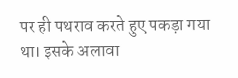पर ही पथराव करते हुए पकड़ा गया था। इसके अलावा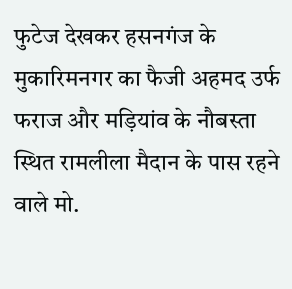फुटेज देखकर हसनगंज के मुकारिमनगर का फैजी अहमद उर्फ फराज और मड़ियांव के नौबस्ता स्थित रामलीला मैदान के पास रहने वाले मो.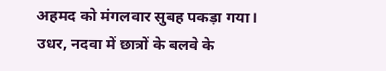अहमद को मंगलवार सुबह पकड़ा गया।
उधर, नदवा में छात्रों के बलवे के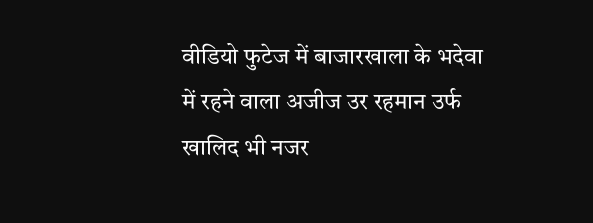वीडियो फुटेज में बाजारखाला के भदेवा में रहने वाला अजीज उर रहमान उर्फ खालिद भी नजर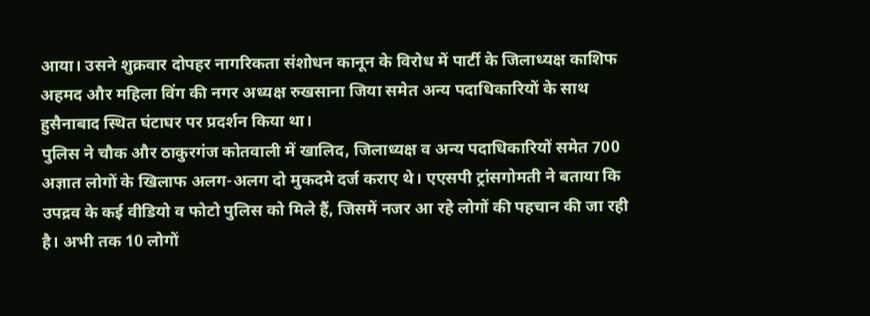आया। उसने शुक्रवार दोपहर नागरिकता संशोधन कानून के विरोध में पार्टी के जिलाध्यक्ष काशिफ अहमद और महिला विंग की नगर अध्यक्ष रुखसाना जिया समेत अन्य पदाधिकारियों के साथ हुसैनाबाद स्थित घंटाघर पर प्रदर्शन किया था।
पुलिस ने चौक और ठाकुरगंज कोतवाली में खालिद, जिलाध्यक्ष व अन्य पदाधिकारियों समेत 700 अज्ञात लोगों के खिलाफ अलग-अलग दो मुकदमे दर्ज कराए थे। एएसपी ट्रांसगोमती ने बताया कि उपद्रव के कई वीडियो व फोटो पुलिस को मिले हैं, जिसमें नजर आ रहे लोगों की पहचान की जा रही है। अभी तक 10 लोगों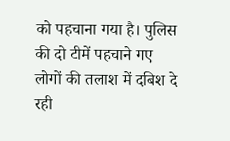को पहचाना गया है। पुलिस की दो टीमें पहचाने गए लोगों की तलाश में दबिश दे रही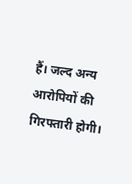हैं। जल्द अन्य आरोपियों की गिरफ्तारी होगी।